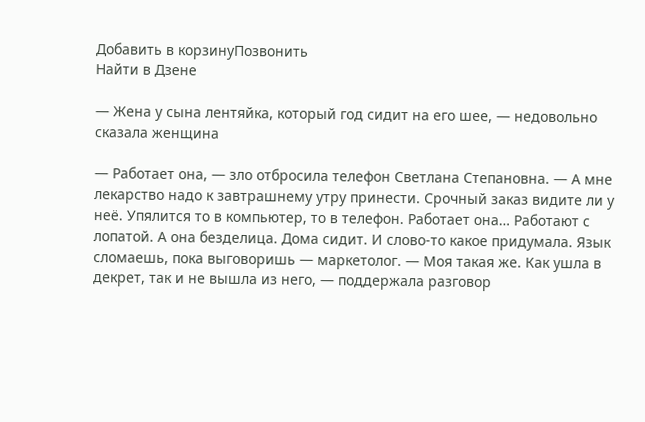Добавить в корзинуПозвонить
Найти в Дзене

— Жена у сына лентяйка, который год сидит на его шее, — недовольно сказала женщина

— Работает она, — зло отбросила телефон Светлана Степановна. — А мне лекарство надо к завтрашнему утру принести. Срочный заказ видите ли у неё. Упялится то в компьютер, то в телефон. Работает она… Работают с лопатой. А она безделица. Дома сидит. И слово-то какое придумала. Язык сломаешь, пока выговоришь — маркетолог. — Моя такая же. Как ушла в декрет, так и не вышла из него, — поддержала разговор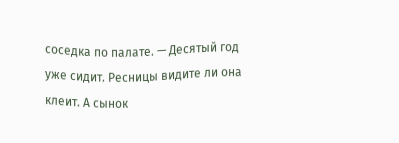соседка по палате. — Десятый год уже сидит. Ресницы видите ли она клеит. А сынок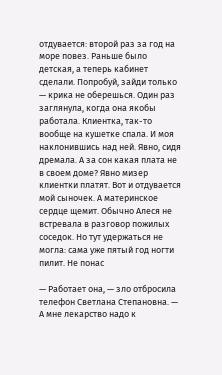отдувается: второй раз за год на море повез. Раньше было детская, а теперь кабинет сделали. Попробуй, зайди только — крика не оберешься. Один раз заглянула, когда она якобы работала. Клиентка, так-то вообще на кушетке спала. И моя наклонившись над ней. Явно, сидя дремала. А за сон какая плата не в своем доме? Явно мизер клиентки платят. Вот и отдувается мой сыночек. А материнское сердце щемит. Обычно Алеся не встревала в разговор пожилых соседок. Но тут удержаться не могла: сама уже пятый год ногти пилит. Не понас

— Работает она, — зло отбросила телефон Светлана Степановна. — А мне лекарство надо к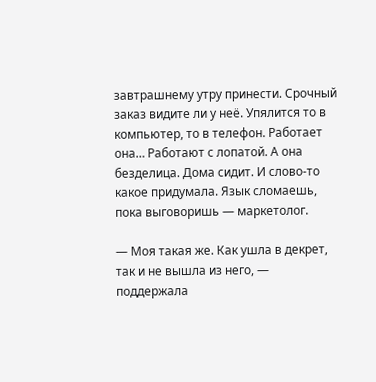завтрашнему утру принести. Срочный заказ видите ли у неё. Упялится то в компьютер, то в телефон. Работает она… Работают с лопатой. А она безделица. Дома сидит. И слово-то какое придумала. Язык сломаешь, пока выговоришь — маркетолог.

— Моя такая же. Как ушла в декрет, так и не вышла из него, — поддержала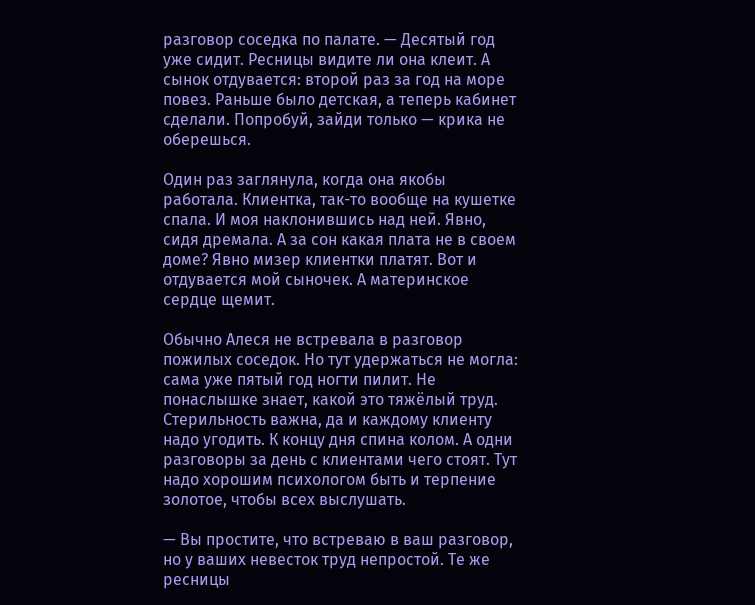разговор соседка по палате. — Десятый год уже сидит. Ресницы видите ли она клеит. А сынок отдувается: второй раз за год на море повез. Раньше было детская, а теперь кабинет сделали. Попробуй, зайди только — крика не оберешься.

Один раз заглянула, когда она якобы работала. Клиентка, так-то вообще на кушетке спала. И моя наклонившись над ней. Явно, сидя дремала. А за сон какая плата не в своем доме? Явно мизер клиентки платят. Вот и отдувается мой сыночек. А материнское сердце щемит.

Обычно Алеся не встревала в разговор пожилых соседок. Но тут удержаться не могла: сама уже пятый год ногти пилит. Не понаслышке знает, какой это тяжёлый труд. Стерильность важна, да и каждому клиенту надо угодить. К концу дня спина колом. А одни разговоры за день с клиентами чего стоят. Тут надо хорошим психологом быть и терпение золотое, чтобы всех выслушать.

— Вы простите, что встреваю в ваш разговор, но у ваших невесток труд непростой. Те же ресницы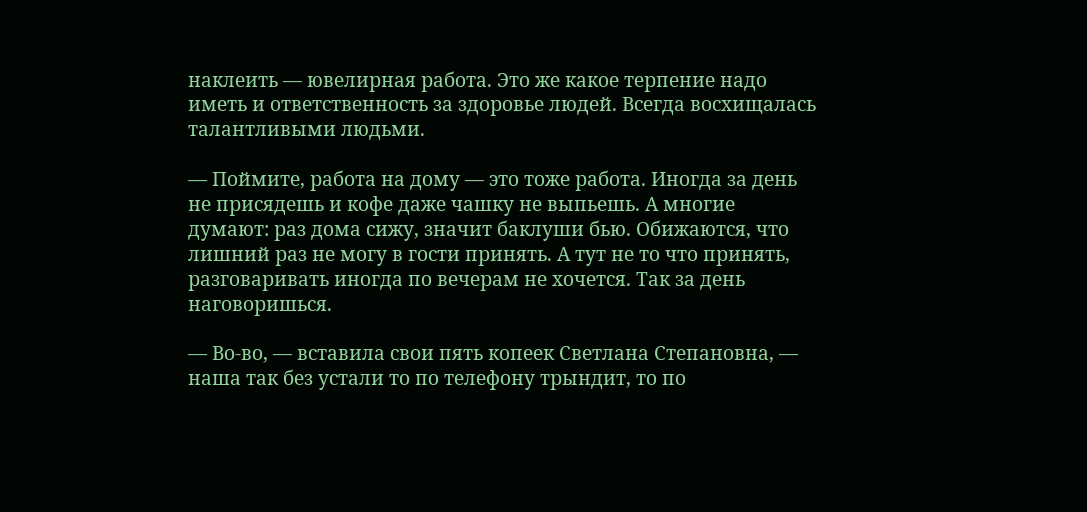наклеить — ювелирная работа. Это же какое терпение надо иметь и ответственность за здоровье людей. Всегда восхищалась талантливыми людьми.

— Поймите, работа на дому — это тоже работа. Иногда за день не присядешь и кофе даже чашку не выпьешь. А многие думают: раз дома сижу, значит баклуши бью. Обижаются, что лишний раз не могу в гости принять. А тут не то что принять, разговаривать иногда по вечерам не хочется. Так за день наговоришься.

— Во-во, — вставила свои пять копеек Светлана Степановна, — наша так без устали то по телефону трындит, то по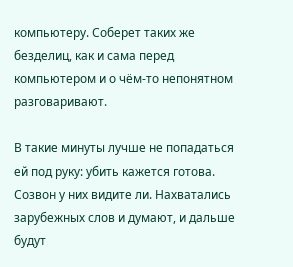компьютеру. Соберет таких же безделиц, как и сама перед компьютером и о чём-то непонятном разговаривают.

В такие минуты лучше не попадаться ей под руку: убить кажется готова. Созвон у них видите ли. Нахватались зарубежных слов и думают, и дальше будут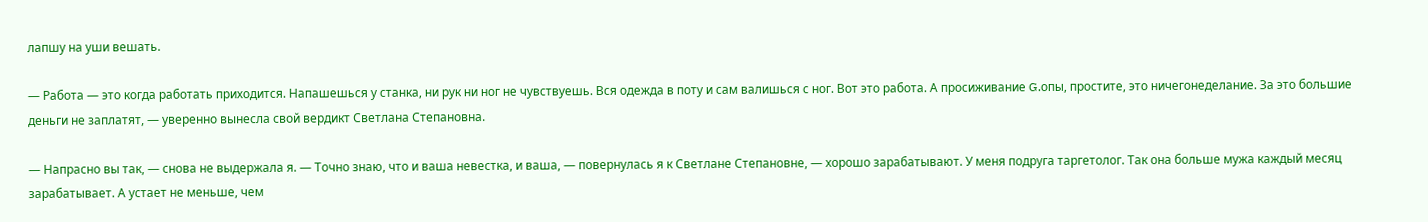лапшу на уши вешать.

— Работа — это когда работать приходится. Напашешься у станка, ни рук ни ног не чувствуешь. Вся одежда в поту и сам валишься с ног. Вот это работа. А просиживание G.опы, простите, это ничегонеделание. За это большие деньги не заплатят, — уверенно вынесла свой вердикт Светлана Степановна.

— Напрасно вы так, — снова не выдержала я. — Точно знаю, что и ваша невестка, и ваша, — повернулась я к Светлане Степановне, — хорошо зарабатывают. У меня подруга таргетолог. Так она больше мужа каждый месяц зарабатывает. А устает не меньше, чем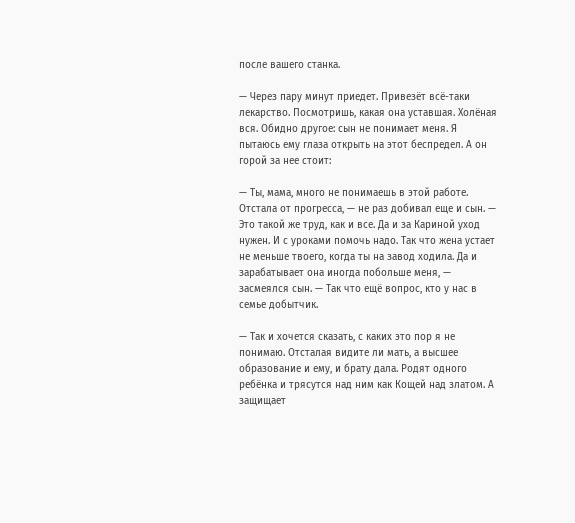после вашего станка.

— Через пару минут приедет. Привезёт всё-таки лекарство. Посмотришь, какая она уставшая. Холёная вся. Обидно другое: сын не понимает меня. Я пытаюсь ему глаза открыть на этот беспредел. А он горой за нее стоит:

— Ты, мама, много не понимаешь в этой работе. Отстала от прогресса, — не раз добивал еще и сын. — Это такой же труд, как и все. Да и за Кариной уход нужен. И с уроками помочь надо. Так что жена устает не меньше твоего, когда ты на завод ходила. Да и зарабатывает она иногда побольше меня, — засмеялся сын. — Так что ещё вопрос, кто у нас в семье добытчик.

— Так и хочется сказать, с каких это пор я не понимаю. Отсталая видите ли мать, а высшее образование и ему, и брату дала. Родят одного ребёнка и трясутся над ним как Кощей над златом. А защищает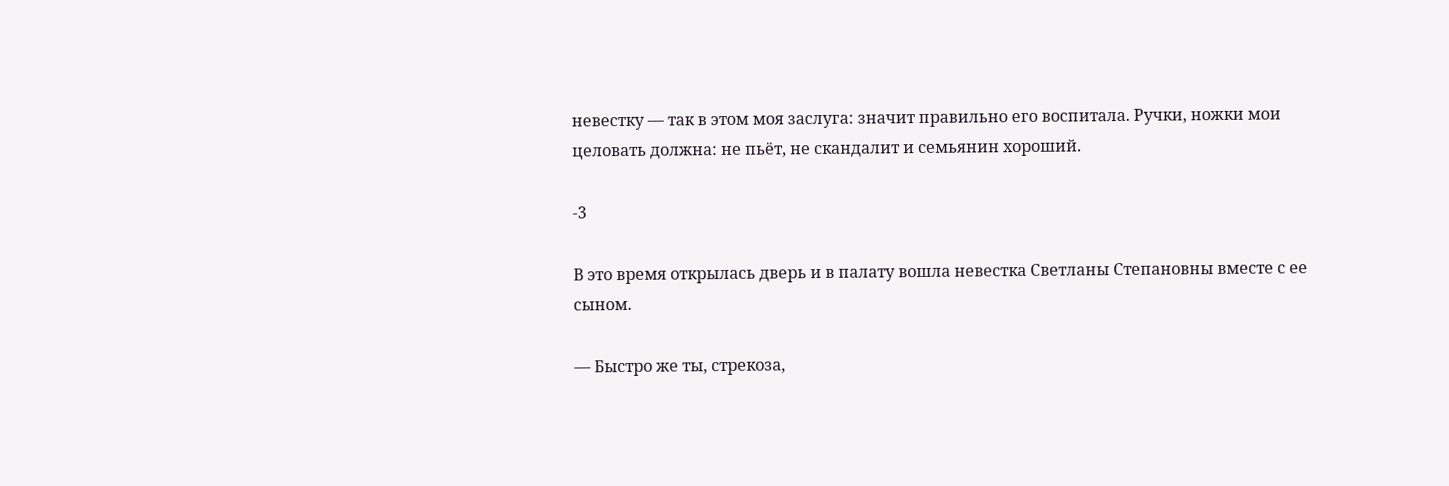невестку — так в этом моя заслуга: значит правильно его воспитала. Ручки, ножки мои целовать должна: не пьёт, не скандалит и семьянин хороший.

-3

В это время открылась дверь и в палату вошла невестка Светланы Степановны вместе с ее сыном.

— Быстро же ты, стрекоза,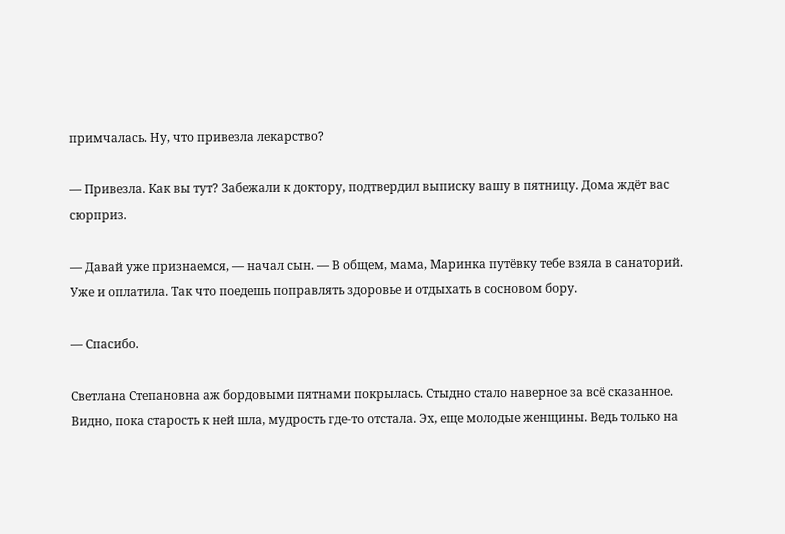примчалась. Ну, что привезла лекарство?

— Привезла. Как вы тут? Забежали к доктору, подтвердил выписку вашу в пятницу. Дома ждёт вас сюрприз.

— Давай уже признаемся, — начал сын. — В общем, мама, Маринка путёвку тебе взяла в санаторий. Уже и оплатила. Так что поедешь поправлять здоровье и отдыхать в сосновом бору.

— Спасибо.

Светлана Степановна аж бордовыми пятнами покрылась. Стыдно стало наверное за всё сказанное. Видно, пока старость к ней шла, мудрость где-то отстала. Эх, еще молодые женщины. Ведь только на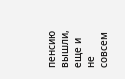пенсию вышли, еще и не совсем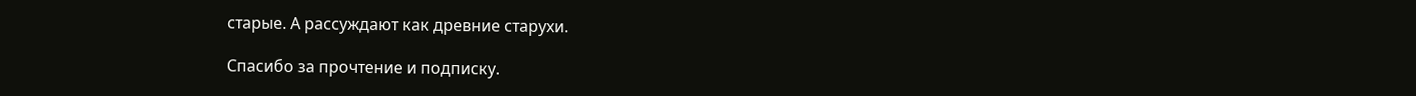старые. А рассуждают как древние старухи.

Спасибо за прочтение и подписку.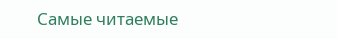Самые читаемые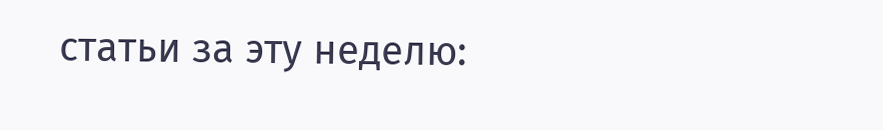статьи за эту неделю: